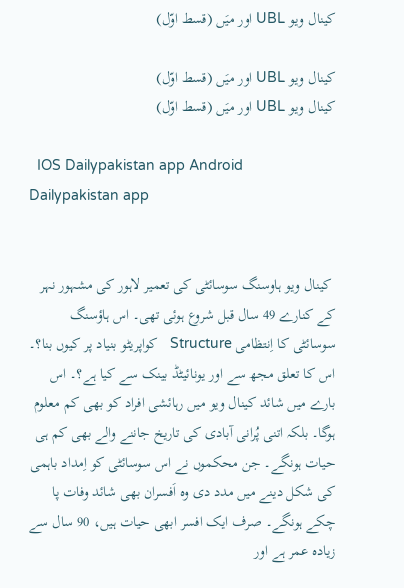کینال ویو UBL اور میَں (قسط اوّل)

کینال ویو UBL اور میَں (قسط اوّل)
کینال ویو UBL اور میَں (قسط اوّل)

  IOS Dailypakistan app Android Dailypakistan app


 کینال ویو ہاوسنگ سوسائٹی کی تعمیر لاہور کی مشہور نہر کے کنارے 49 سال قبل شروع ہوئی تھی۔ اس ہاؤسنگ سوسائٹی کا اِنتظامی Structure   کواپریٹو بنیاد پر کیوں بنا؟۔ اس کا تعلق مجھ سے اور یونائیٹڈ بینک سے کیا ہے؟۔ اس بارے میں شائد کینال ویو میں رہائشی افراد کو بھی کم معلوم ہوگا۔ بلکہ اتنی پُرانی آبادی کی تاریخ جاننے والے بھی کم ہی حیات ہونگے۔ جن محکموں نے اس سوسائٹی کو اِمداد باہمی کی شکل دینے میں مدد دی وہ اَفسران بھی شائد وفات پا چکے ہونگے۔ صرف ایک افسر ابھی حیات ہیں، 90 سال سے زیادہ عمر ہے اور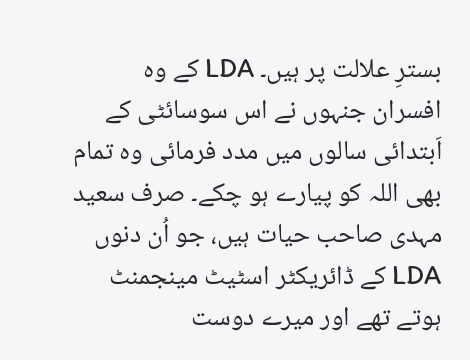بسترِ علالت پر ہیں۔ LDA کے وہ افسران جنہوں نے اس سوسائٹی کے اَبتدائی سالوں میں مدد فرمائی وہ تمام بھی اللہ کو پیارے ہو چکے۔ صرف سعید مہدی صاحب حیات ہیں، جو اُن دنوں LDA کے ڈائریکٹر اسٹیٹ مینجمنٹ ہوتے تھے اور میرے دوست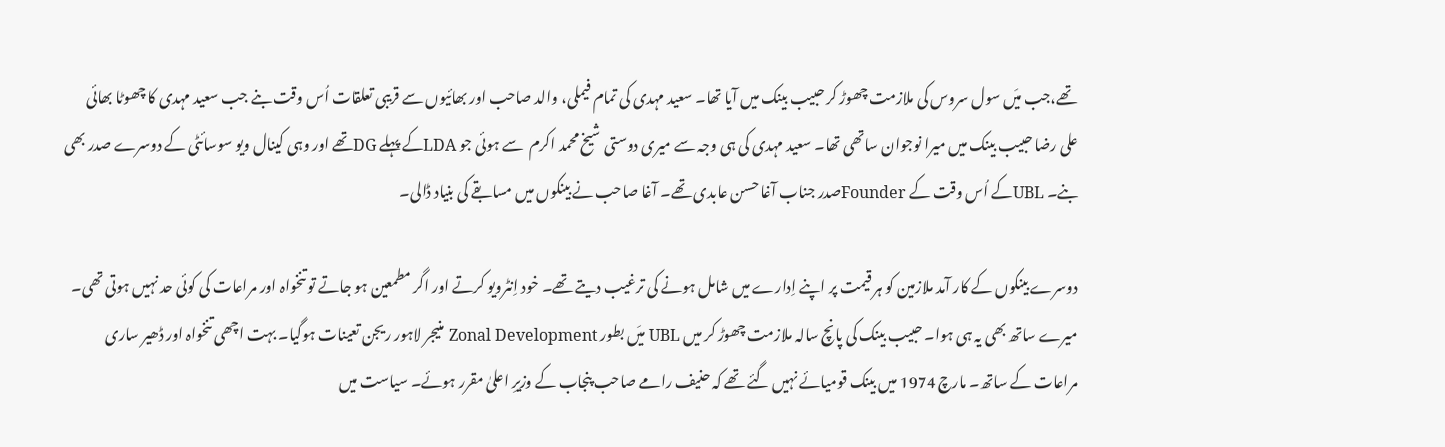تھے،جب میَں سول سروس کی ملازمت چھوڑ کر حبیب بینک میں آیا تھا۔ سعید مہدی کی تمام فیملی، والد صاحب اور بھائیوں سے قریبی تعلقات اُس وقت بنے جب سعید مہدی کا چھوٹا بھائی علی رضا حبیب بینک میں میرا نوجوان ساتھی تھا۔ سعید مہدی کی ہی وجہ سے میری دوستی شیخ محمد اکرم  سے ہوئی جو LDAکے پہلے DGتھے اور وہی کینال ویو سوسائٹی کے دوسرے صدر بھی بنے۔ UBLکے اُس وقت کے Founderصدر جناب آغا حسن عابدی تھے۔ آغا صاحب نے بینکوں میں مسابقے کی بنیاد ڈالی۔

دوسرے بینکوں کے کار آمد ملازمین کو ہر قیمت پر اپنے اِدارے میں شامل ہونے کی ترغیب دیتے تھے۔ خود اِنٹرویو کرتے اور اگر مطمعین ہو جاتے تو تنخواہ اور مراعات کی کوئی حد نہیں ہوتی تھی۔ میرے ساتھ بھی یہ ہی ہوا۔ حبیب بینک کی پانچ سالہ ملازمت چھوڑ کر میں UBL میَں بطور Zonal Development منیجر لاہور ریجن تعینات ہوگیا۔ بہت اچھی تنخواہ اور ڈھیر ساری مراعات کے ساتھ۔ مارچ 1974 میں بینک قومیائے نہیں گئے تھے کہ حنیف رامے صاحب پنجاب کے وزیرِ اعلیٰ مقرر ہوئے۔ سیاست میں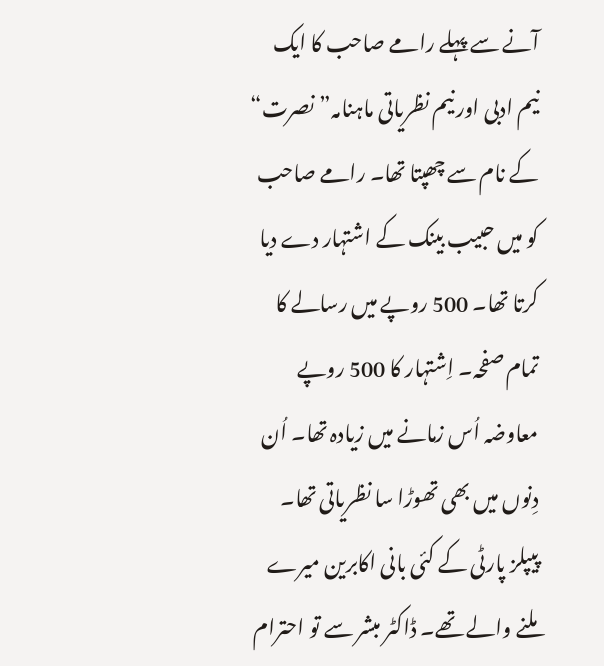آنے سے پہلے رامے صاحب کا ایک نیم ادبی اور نیم نظریاتی ماہنامہ”نصرت“ کے نام سے چھپتا تھا۔ رامے صاحب کو میں حبیب بینک کے اشتہار دے دیا کرتا تھا۔ 500 روپے میں رسالے کا تمام صفحہ۔ اِشتہار کا 500 روپے معاوضہ اُس زمانے میں زیادہ تھا۔ اُن دِنوں میں بھی تھوڑا سا نظریاتی تھا۔ پیپلز پارٹی کے کئی بانی اکابرین میرے ملنے والے تھے۔ ڈاکٹر مبشر سے تو احترام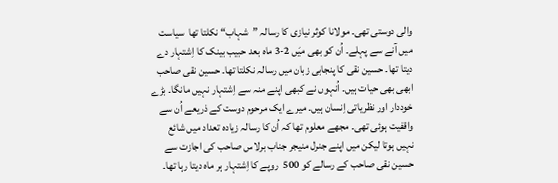والی دوستی تھی۔ مولانا کوثر نیازی کا رسالہ ”شہاب“ نکلتا تھا  سیاست میں آنے سے پہلے۔ اُن کو بھی میَں 2-3 ماہ بعد حبیب بینک کا اِشتہار دے دیتا تھا۔ حسین نقی کا پنجابی زبان میں رسالہ نکلتا تھا۔ حسین نقی صاحب ابھی بھی حیات ہیں۔ اُنہوں نے کبھی اپنے منہ سے اِشتہار نہیں مانگا۔ بڑے خوددار اور نظریاتی اِنسان ہیں۔ میرے ایک مرحوم دوست کے ذریعے اُن سے واقفیت ہوئی تھی۔ مجھے معلوم تھا کہ اُن کا رسالہ زیادہ تعداد میں شائع نہیں ہوتا لیکن میں اپنے جنرل منیجر جناب برلاس صاحب کی اجازت سے حسین نقی صاحب کے رسالے کو 500  روپے کا اِشتہار ہر ماہ دیتا رہا تھا۔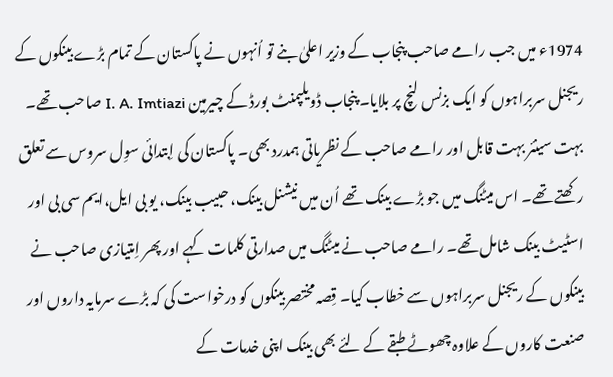1974ء میں جب رامے صاحب پنجاب کے وزیر اعلیٰ بنے تو اُنہوں نے پاکستان کے تمام بڑے بینکوں کے ریجنل سربراہوں کو ایک بزنس لنچ پر بلایا۔ پنجاب ڈویلپمنٹ بورڈ کے چیرمین I. A. Imtiazi صاحب تھے۔ بہت سینئر بہت قابل اور رامے صاحب کے نظریاتی ہمدرد بھی۔ پاکستان کی اِبتدائی سوِل سروس سے تعلق رکھتے تھے۔ اس میٹنگ میں جو بڑے بینک تھے اُن میں نیشنل بینک، حبیب بینک، یو بی ایل،ایم سی بی اور اسٹیٹ بینک شامل تھے۔ رامے صاحب نے میٹنگ میں صدارتی کلمات کہے اور پھر اِمتیازی صاحب نے بینکوں کے ریجنل سربراہوں سے خطاب کیا۔ قِصہ مختصر بینکوں کو درخواست کی کہ بڑے سرمایہ داروں اور صنعت کاروں کے علاوہ چھوٹے طبقے کے لئے بھی بینک اپنی خدمات کے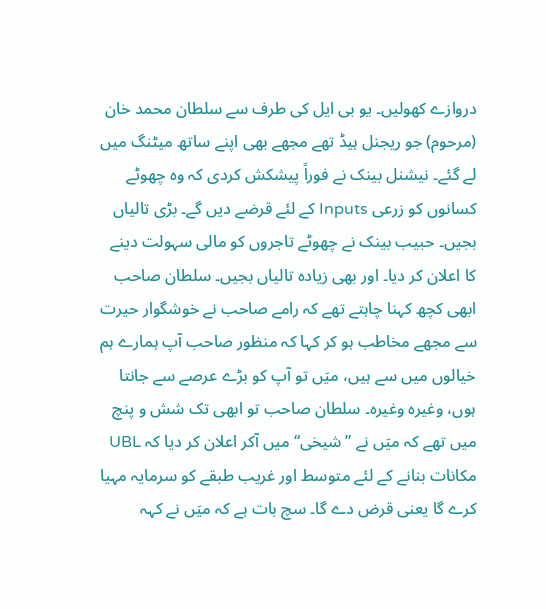دروازے کھولیں۔ یو بی ایل کی طرف سے سلطان محمد خان  (مرحوم) جو ریجنل ہیڈ تھے مجھے بھی اپنے ساتھ میٹنگ میں لے گئے۔ نیشنل بینک نے فوراً پیشکش کردی کہ وہ چھوٹے کسانوں کو زرعی Inputs کے لئے قرضے دیں گے۔ بڑی تالیاں بجیں۔ حبیب بینک نے چھوٹے تاجروں کو مالی سہولت دینے کا اعلان کر دیا۔ اور بھی زیادہ تالیاں بجیں۔ سلطان صاحب ابھی کچھ کہنا چاہتے تھے کہ رامے صاحب نے خوشگوار حیرت سے مجھے مخاطب ہو کر کہا کہ منظور صاحب آپ ہمارے ہم خیالوں میں سے ہیں، میَں تو آپ کو بڑے عرصے سے جانتا ہوں، وغیرہ وغیرہ۔ سلطان صاحب تو ابھی تک شش و پنچ میں تھے کہ میَں نے ”شیخی“میں آکر اعلان کر دیا کہ UBL مکانات بنانے کے لئے متوسط اور غریب طبقے کو سرمایہ مہیا کرے گا یعنی قرض دے گا۔ سچ بات ہے کہ میَں نے کہہ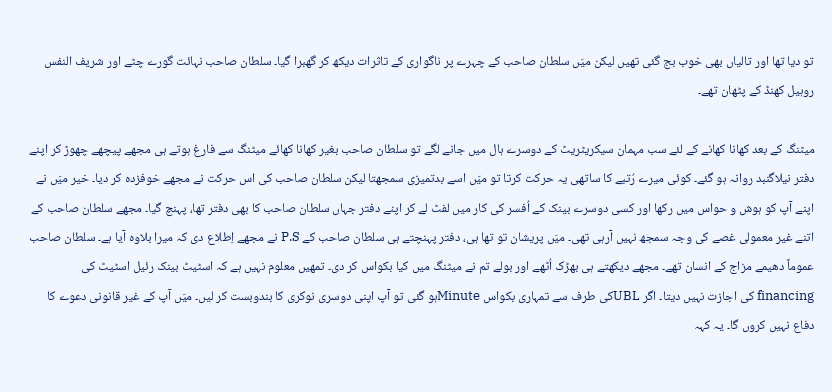تو دیا تھا اور تالیاں بھی خوب بج گئی تھیں لیکن میَں سلطان صاحب کے چہرے پر ناگواری کے تاثرات دیکھ کر گھبرا گیا۔ سلطان صاحب نہائت گورے چٹے اور شریف النفس روہیل کھنڈ کے پٹھان تھے۔

میٹنگ کے بعد کھانا کھانے کے لئے سب مہمان سیکریٹریٹ کے دوسرے ہال میں جانے لگے تو سلطان صاحب بغیر کھانا کھائے میٹنگ سے فارغ ہوتے ہی مجھے پیچھے چھوڑ کر اپنے دفتر نیلاگنبد روانہ ہو گئے۔ کوئی میرے رُتبے کا ساتھی یہ حرکت کرتا تو میَں اسے بدتمیزی سمجھتا لیکن سلطان صاحب کی اس حرکت نے مجھے خوفزدہ کر دیا۔ خیر میَں نے اپنے آپ کو ہوش و حواس میں رکھا اور کسی دوسرے بینک کے اُفسر کی کار میں لفٹ لے کر اپنے دفتر جہاں سلطان صاحب کا بھی دفتر تھا، پہنچ گیا۔ مجھے سلطان صاحب کے اتنے غیر معمولی غصے کی وجہ سمجھ نہیں آرہی تھی۔ میَں پریشان تو تھا ہی، دفتر پہنچتے ہی سلطان صاحب کے P.S نے مجھے اِطلاع دی کہ میرا بلاوہ آیا ہے۔ سلطان صاحب عموماً دھیمے مزاج کے انسان تھے۔ مجھے دیکھتے ہی بھڑک اُٹھے اور بولے تم نے میٹنگ میں کیا بکواس کر دی۔ تمھیں معلوم نہیں ہے کہ اسٹیٹ بینک رئیل اسٹیٹ کی financing کی اجازت نہیں دیتا۔ اگر UBLکی طرف سے تمہاری بکواس Minuteہو گئی تو آپ اپنی دوسری نوکری کا بندوبست کر لیں۔ میَں آپ کے غیر قانونی دعوے کا دفاع نہیں کروں گا۔ یہ کہہ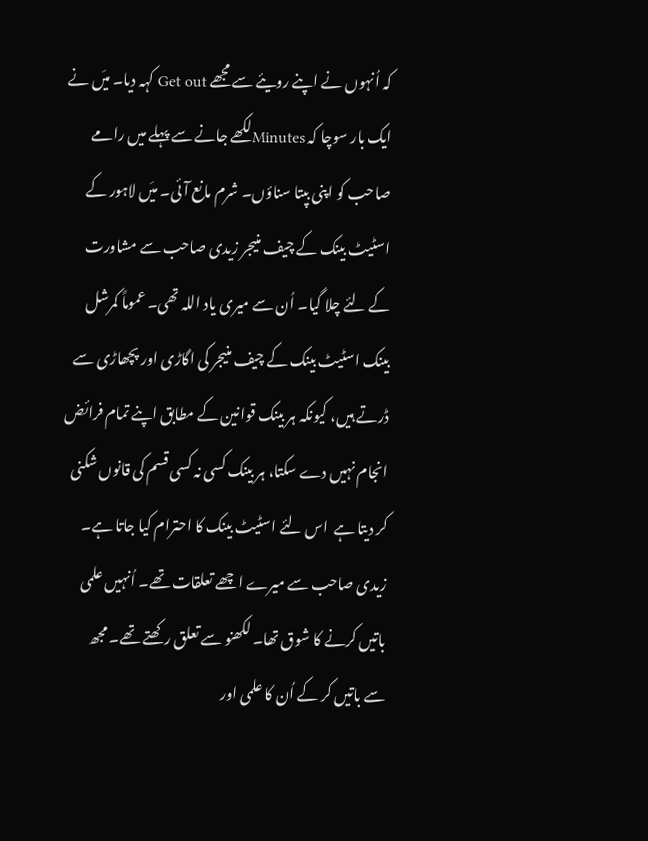کہ اُنہوں نے اپنے رویئے سے مجھے Get out کہہ دیا۔ میَں نے ایک بار سوچا کہ Minutesلکھے جانے سے پہلے میں رامے صاحب کو اپنی بپتا سناؤں۔ شرم مانع آئی۔ میَں لاہور کے اسٹیٹ بینک کے چیف منیجر زیدی صاحب سے مشاورت کے لئے چلا گیا۔ اُن سے میری یاد اللہ تھی۔ عموماً کمرشل بینک اسٹیٹ بینک کے چیف منیجر کی اگاڑی اور پچھاڑی سے ڈرتے ہیں، کیونکہ ہر بینک قوانین کے مطابق اپنے تمام فرائض انجام نہیں دے سکتا، ہر بینک کسی نہ کسی قسم کی قانوں شکنی کر دیتا ہے  اس لئے اسٹیٹ بینک کا احترام کیا جاتا ہے۔ زیدی صاحب سے میرے اچھے تعلقات تھے۔ اُنہیں علمی باتیں کرنے کا شوق تھا۔ لکھنو سے تعلق رکھتے تھے۔ مجھ سے باتیں کر کے اُن کا علمی اور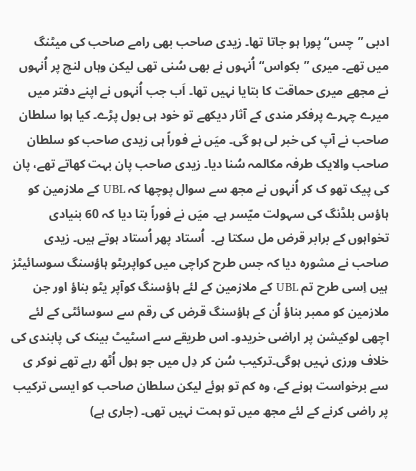ادبی ”چس“ پورا ہو جاتا تھا۔ زیدی صاحب بھی رامے صاحب کی میٹنگ میں تھے۔ میری ”بکواس“اُنہوں نے بھی سُنی تھی لیکن وہاں لنچ پر اُنہوں نے مجھے میری حماقت کا بتایا نہیں تھا۔ اَب جب اُنہوں نے اپنے دفتر میں میرے چہرے پرفکر مندی کے آثار دیکھے تو خود ہی بول پڑے۔ کیا ہوا سلطان صاحب نے آپ کی خبر لی ہو گی۔ میَں نے فوراً ہی زیدی صاحب کو سلطان صاحب والایک طرفہ مکالمہ سُنا دیا۔ زیدی صاحب پان بہت کھاتے تھے، پان کی پیک تھو ک کر اُنہوں نے مجھ سے سوال پوچھا کہ UBL کے ملازمین کو ہاؤس بلڈنگ کی سہولت میّسر ہے۔ میَں نے فوراً بتا دیا کہ 60 بنیادی تخواہوں کے برابر قرض مل سکتا ہے۔  اُستاد پھر اُستاد ہوتے ہیں۔ زیدی صاحب نے مشورہ دیا کہ جس طرح کراچی میں کواپریٹو ہاؤسنگ سوسائیٹز ہیں اِسی طرح تم UBL کے ملازمین کے لئے ہاؤسنگ کوآپر یٹو بناؤ اور جن ملازمین کو ممبر بناؤ اُن کے ہاؤسنگ قرض کی رقم سے سوسائٹی کے لئے اچھی لوکیشن پر اراضی خریدو۔ اس طریقے سے اسٹیٹ بینک کی پابندی کی خلاف ورزی نہیں ہوگی۔ترکیب سُن کر دِل میں جو ہول اُٹھ رہے تھے نوکر ی سے برخواست ہونے کے، وہ کم تو ہوئے لیکن سلطان صاحب کو ایسی ترکیب پر راضی کرنے کے لئے مجھ میں تو ہمت نہیں تھی۔ (جاری ہے)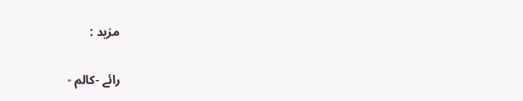مزید :

رائے -کالم -